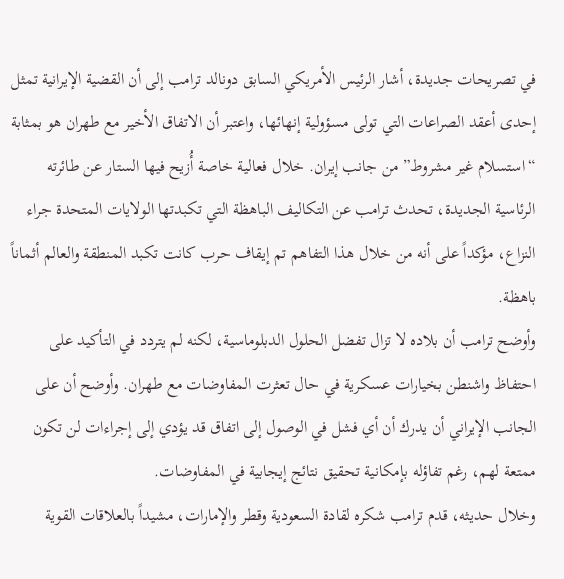في تصريحات جديدة، أشار الرئيس الأمريكي السابق دونالد ترامب إلى أن القضية الإيرانية تمثل إحدى أعقد الصراعات التي تولى مسؤولية إنهائها، واعتبر أن الاتفاق الأخير مع طهران هو بمثابة “استسلام غير مشروط” من جانب إيران. خلال فعالية خاصة أُزيح فيها الستار عن طائرته الرئاسية الجديدة، تحدث ترامب عن التكاليف الباهظة التي تكبدتها الولايات المتحدة جراء النزاع، مؤكداً على أنه من خلال هذا التفاهم تم إيقاف حرب كانت تكبد المنطقة والعالم أثماناً باهظة.
وأوضح ترامب أن بلاده لا تزال تفضل الحلول الدبلوماسية، لكنه لم يتردد في التأكيد على احتفاظ واشنطن بخيارات عسكرية في حال تعثرت المفاوضات مع طهران. وأوضح أن على الجانب الإيراني أن يدرك أن أي فشل في الوصول إلى اتفاق قد يؤدي إلى إجراءات لن تكون ممتعة لهم، رغم تفاؤله بإمكانية تحقيق نتائج إيجابية في المفاوضات.
وخلال حديثه، قدم ترامب شكره لقادة السعودية وقطر والإمارات، مشيداً بالعلاقات القوية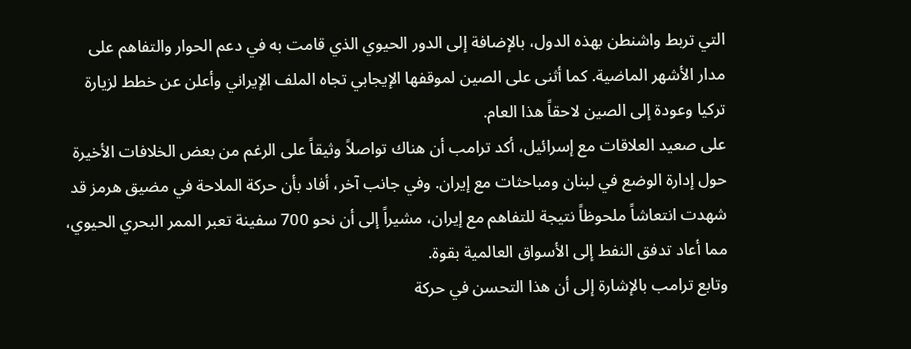التي تربط واشنطن بهذه الدول، بالإضافة إلى الدور الحيوي الذي قامت به في دعم الحوار والتفاهم على مدار الأشهر الماضية. كما أثنى على الصين لموقفها الإيجابي تجاه الملف الإيراني وأعلن عن خطط لزيارة تركيا وعودة إلى الصين لاحقاً هذا العام.
على صعيد العلاقات مع إسرائيل، أكد ترامب أن هناك تواصلاً وثيقاً على الرغم من بعض الخلافات الأخيرة حول إدارة الوضع في لبنان ومباحثات مع إيران. وفي جانب آخر، أفاد بأن حركة الملاحة في مضيق هرمز قد شهدت انتعاشاً ملحوظاً نتيجة للتفاهم مع إيران، مشيراً إلى أن نحو 700 سفينة تعبر الممر البحري الحيوي، مما أعاد تدفق النفط إلى الأسواق العالمية بقوة.
وتابع ترامب بالإشارة إلى أن هذا التحسن في حركة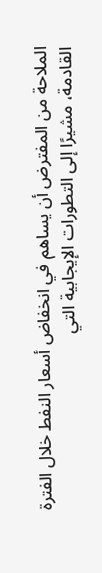الملاحة من المفترض أن يساهم في انخفاض أسعار النفط خلال الفترة القادمة، مشيرًا إلى التطورات الإيجابية التي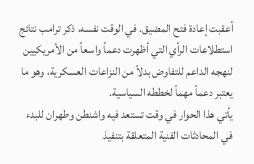أعقبت إعادة فتح المضيق. في الوقت نفسه، ذكر ترامب نتائج استطلاعات الرأي التي أظهرت دعماً واسعاً من الأمريكيين لنهجه الداعم للتفاوض بدلاً من النزاعات العسكرية، وهو ما يعتبر دعماً مهماً لخططه السياسية.
يأتي هذا الحوار في وقت تستعد فيه واشنطن وطهران للبدء في المحادثات الفنية المتعلقة بتنفيذ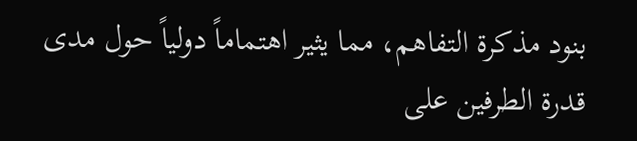بنود مذكرة التفاهم، مما يثير اهتماماً دولياً حول مدى قدرة الطرفين على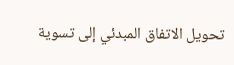تحويل الاتفاق المبدئي إلى تسوية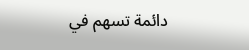دائمة تسهم في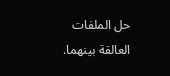حل الملفات العالقة بينهما.